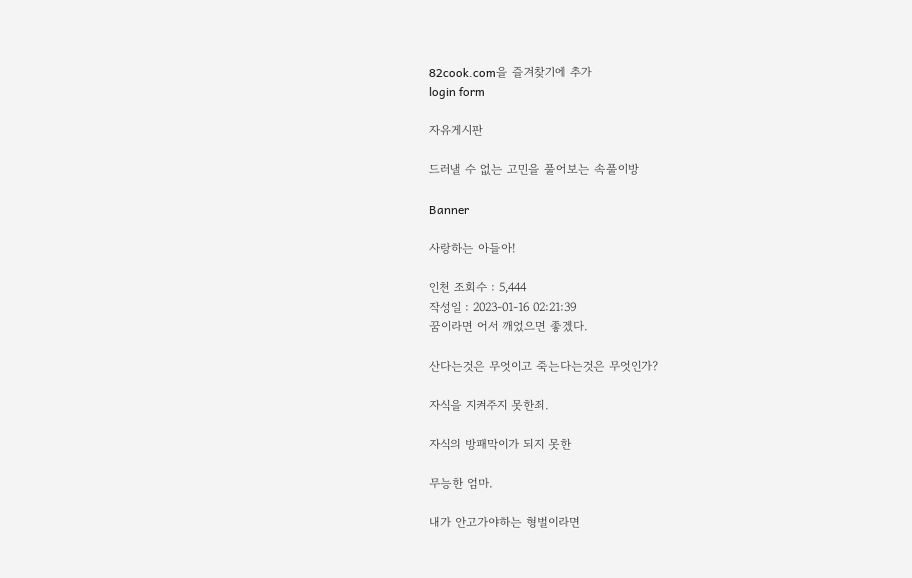82cook.com을 즐겨찾기에 추가
login form

자유게시판

드러낼 수 없는 고민을 풀어보는 속풀이방

Banner

사랑하는 아들아!

인천 조회수 : 5,444
작성일 : 2023-01-16 02:21:39
꿈이라면 어서 깨었으면 좋겠다.

산다는것은 무엇이고 죽는다는것은 무엇인가?

자식을 지켜주지 못한죄.

자식의 방패막이가 되지 못한

무능한 엄마.

내가 안고가야하는 형벌이라면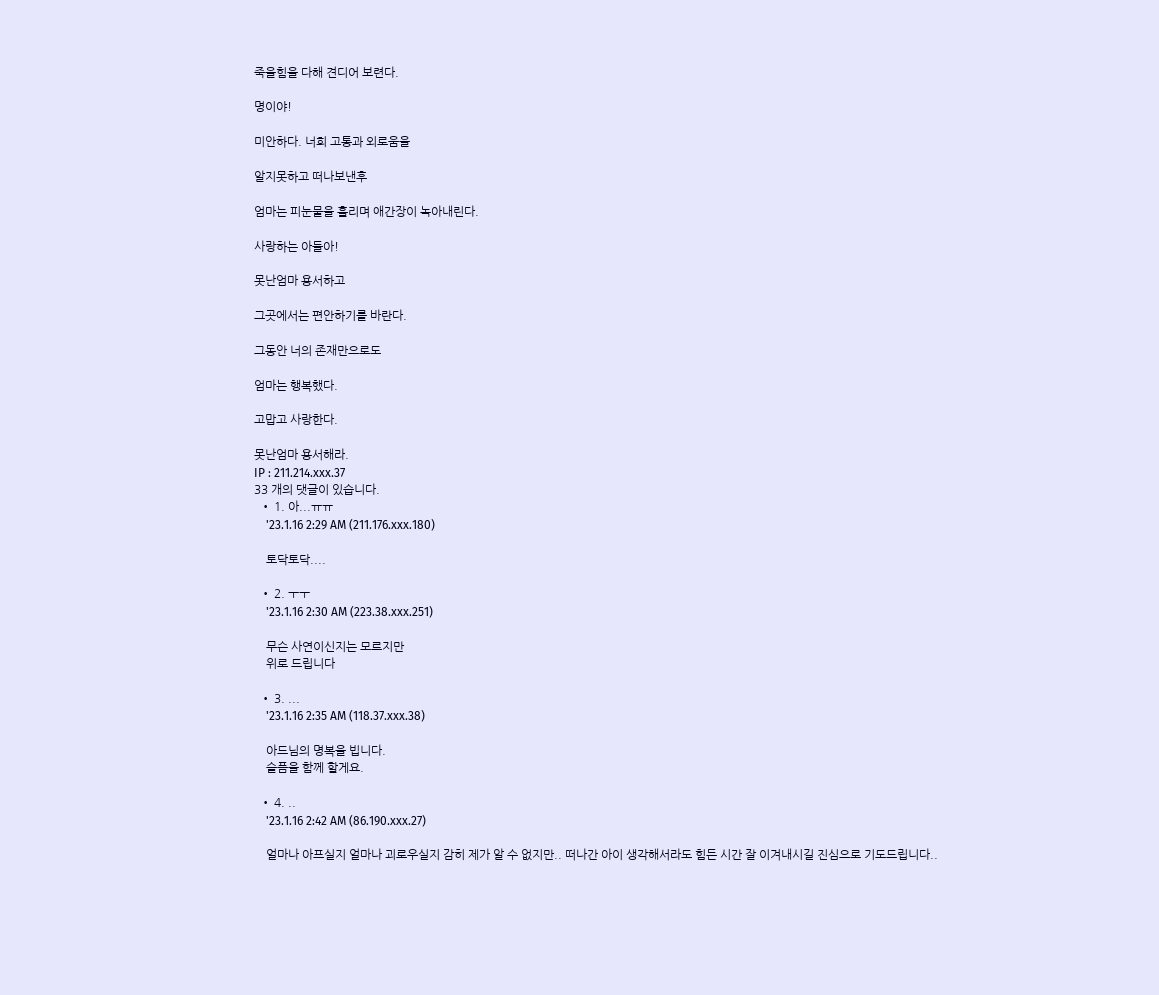죽을힘을 다해 견디어 보련다.

명이야!

미안하다. 너희 고통과 외로움을

알지못하고 떠나보낸후

엄마는 피눈물을 흘리며 애간장이 녹아내린다.

사랑하는 아들아!

못난엄마 용서하고

그곳에서는 편안하기를 바란다.

그동안 너의 존재만으로도

엄마는 행복했다.

고맙고 사랑한다.

못난엄마 용서해라.
IP : 211.214.xxx.37
33 개의 댓글이 있습니다.
  • 1. 아...ㅠㅠ
    '23.1.16 2:29 AM (211.176.xxx.180)

    토닥토닥....

  • 2. ㅜㅜ
    '23.1.16 2:30 AM (223.38.xxx.251)

    무슨 사연이신지는 모르지만
    위로 드립니다

  • 3. ...
    '23.1.16 2:35 AM (118.37.xxx.38)

    아드님의 명복을 빕니다.
    슬픔을 함께 할게요.

  • 4. ..
    '23.1.16 2:42 AM (86.190.xxx.27)

    얼마나 아프실지 얼마나 괴로우실지 감히 제가 알 수 없지만.. 떠나간 아이 생각해서라도 힘든 시간 잘 이겨내시길 진심으로 기도드립니다..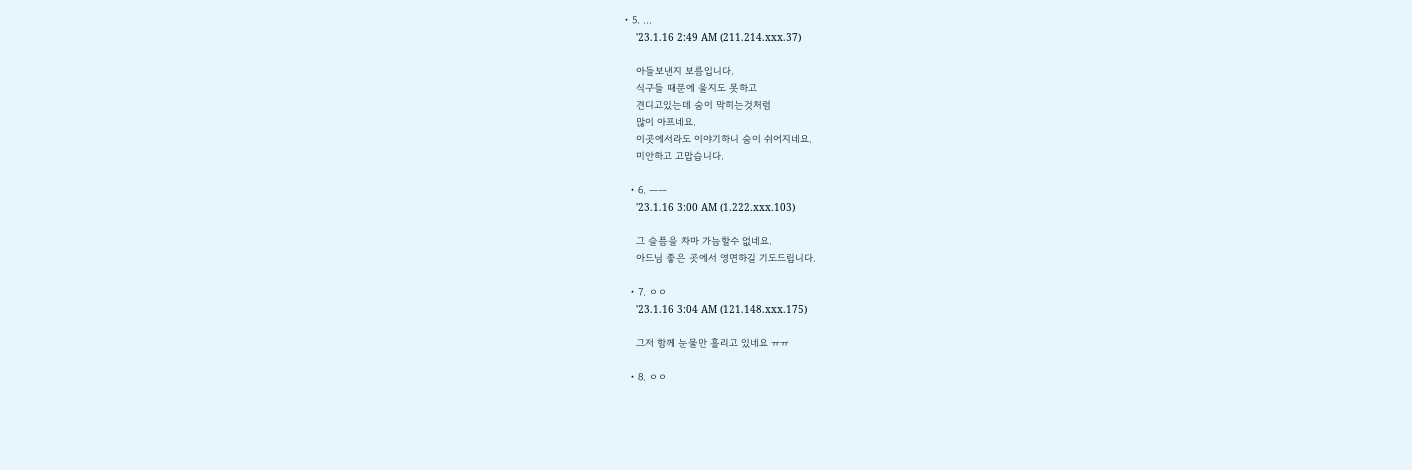• 5. ...
    '23.1.16 2:49 AM (211.214.xxx.37)

    아들보낸지 보름입니다.
    식구들 때문에 울지도 못하고
    견디고있는데 숨이 막히는것처럼
    많이 아프네요.
    이곳에서라도 이야기하니 숨이 쉬어지네요.
    미안하고 고맙습니다.

  • 6. ㅡㅡ
    '23.1.16 3:00 AM (1.222.xxx.103)

    그 슬픔을 차마 가늠할수 없네요.
    아드님 좋은 곳에서 영면하길 기도드립니다.

  • 7. ㅇㅇ
    '23.1.16 3:04 AM (121.148.xxx.175)

    그저 함께 눈물만 흘리고 있네요 ㅠㅠ

  • 8. ㅇㅇ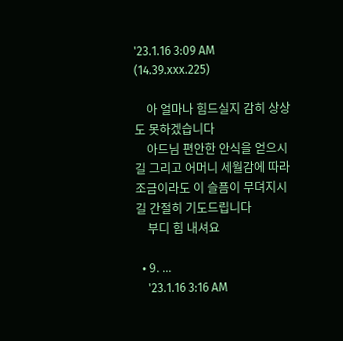'23.1.16 3:09 AM (14.39.xxx.225)

    아 얼마나 힘드실지 감히 상상도 못하겠습니다
    아드님 편안한 안식을 얻으시길 그리고 어머니 세월감에 따라 조금이라도 이 슬픔이 무뎌지시길 간절히 기도드립니다
    부디 힘 내셔요

  • 9. ...
    '23.1.16 3:16 AM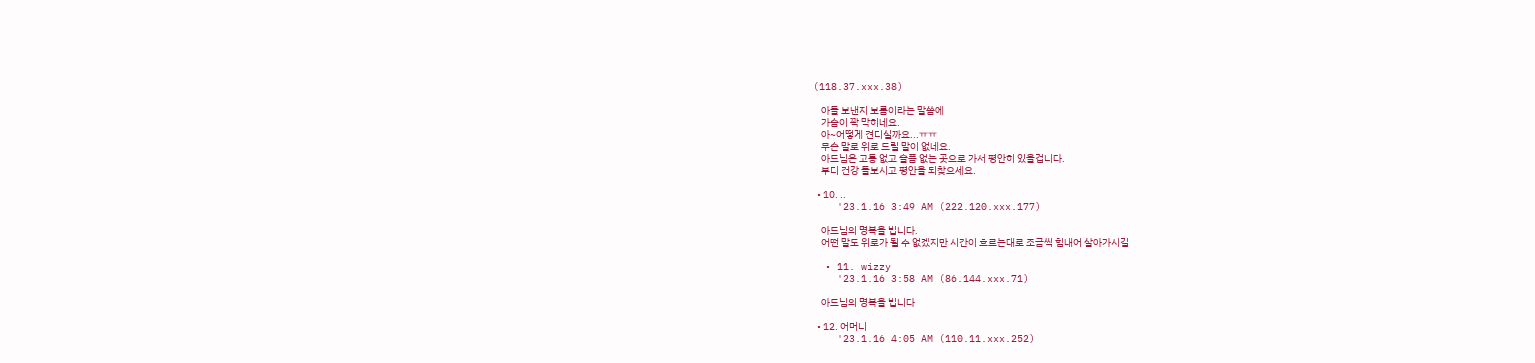(118.37.xxx.38)

    아들 보낸지 보름이라는 말씀에
    가슴이 꽉 막히네요.
    아~어떻게 견디실까요...ㅠㅠ
    무슨 말로 위로 드릴 말이 없네요.
    아드님은 고통 없고 슬픔 없는 곳으로 가서 평안히 있을겁니다.
    부디 건강 돌보시고 평안을 되찾으세요.

  • 10. ..
    '23.1.16 3:49 AM (222.120.xxx.177)

    아드님의 명복을 빕니다.
    어떤 말도 위로가 될 수 없겠지만 시간이 흐르는대로 조금씩 힘내어 살아가시길

  • 11. wizzy
    '23.1.16 3:58 AM (86.144.xxx.71)

    아드님의 명복을 빕니다

  • 12. 어머니
    '23.1.16 4:05 AM (110.11.xxx.252)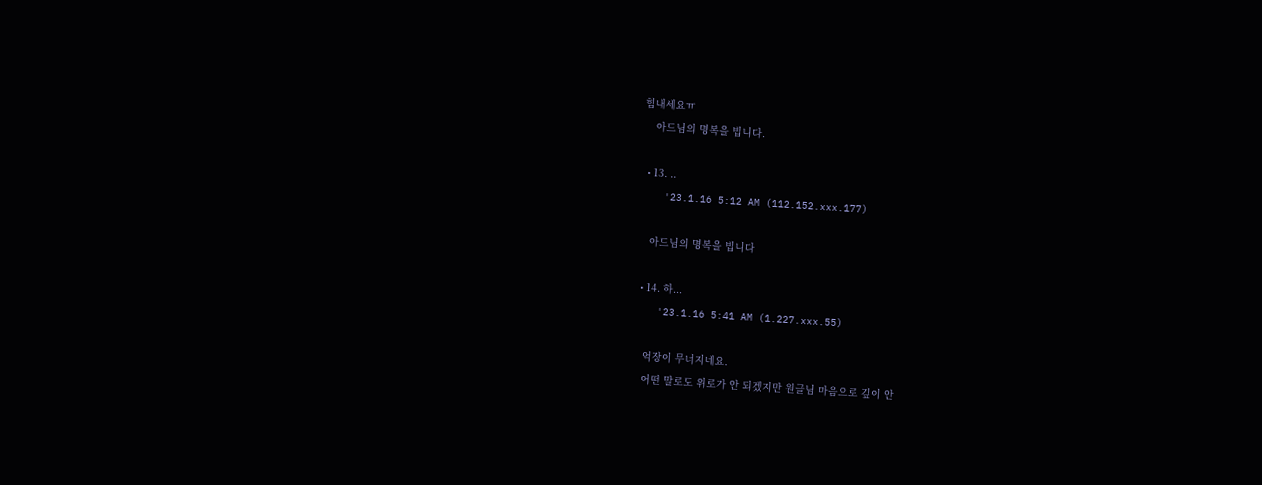힘내세요ㅠ
    아드님의 명복을 빕니다.

  • 13. ..
    '23.1.16 5:12 AM (112.152.xxx.177)

    아드님의 명복을 빕니다

  • 14. 하...
    '23.1.16 5:41 AM (1.227.xxx.55)

    억장이 무너지네요.
    어떤 말로도 위로가 안 되겠지만 원글님 마음으로 깊이 안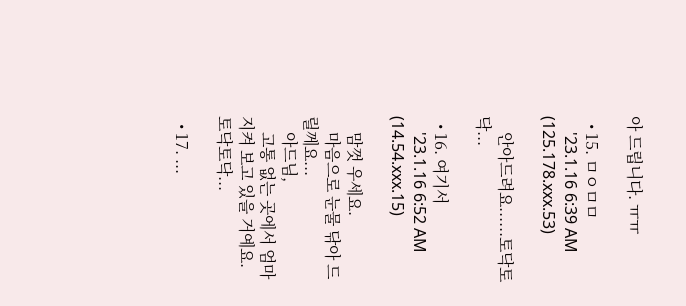아 드립니다. ㅠㅠ

  • 15. ㅁㅇㅁㅁ
    '23.1.16 6:39 AM (125.178.xxx.53)

    안아드려요......토닥토닥...

  • 16. 여기서
    '23.1.16 6:52 AM (14.54.xxx.15)

    맘껏 우세요.
    마음으로 눈물 닦아 드릴께요...
    아드님,
    고통 없는 곳에서 엄마 지켜 보고 있을 거예요. 토닥토닥...

  • 17. ...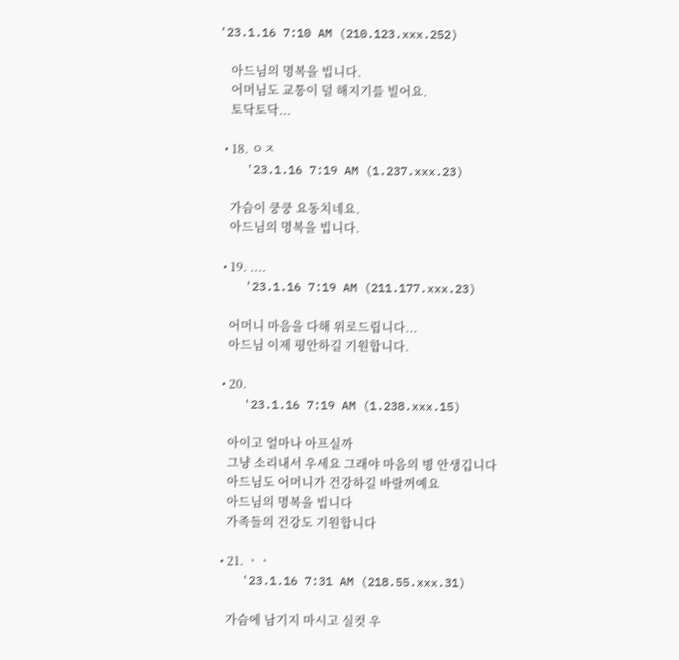'23.1.16 7:10 AM (210.123.xxx.252)

    아드님의 명복을 빕니다.
    어머님도 교통이 덜 해지기를 빌어요.
    토닥토닥...

  • 18. ㅇㅈ
    '23.1.16 7:19 AM (1.237.xxx.23)

    가슴이 쿵쿵 요동치네요.
    아드님의 명복을 빕니다.

  • 19. ....
    '23.1.16 7:19 AM (211.177.xxx.23)

    어머니 마음을 다해 위로드립니다...
    아드님 이제 평안하길 기원합니다.

  • 20.
    '23.1.16 7:19 AM (1.238.xxx.15)

    아이고 얼마나 아프실까
    그냥 소리내서 우세요 그래야 마음의 병 안생깁니다
    아드님도 어머니가 건강하길 바랄꺼예요
    아드님의 명복을 빕니다
    가족들의 건강도 기원합니다

  • 21. ㆍㆍ
    '23.1.16 7:31 AM (218.55.xxx.31)

    가슴에 남기지 마시고 실컷 우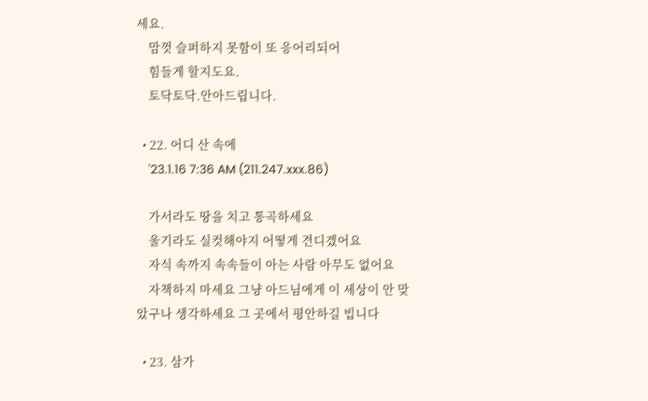세요.
    맘껏 슬퍼하지 못함이 또 응어리되어
    힘들게 할지도요.
    토닥토닥.안아드립니다.

  • 22. 어디 산 속에
    '23.1.16 7:36 AM (211.247.xxx.86)

    가서라도 땅을 치고 통곡하세요
    울기라도 실컷해야지 어떻게 견디겠어요
    자식 속까지 속속들이 아는 사람 아무도 없어요
    자책하지 마세요 그냥 아드님에게 이 세상이 안 맞았구나 생각하세요 그 곳에서 평안하길 빕니다

  • 23. 삼가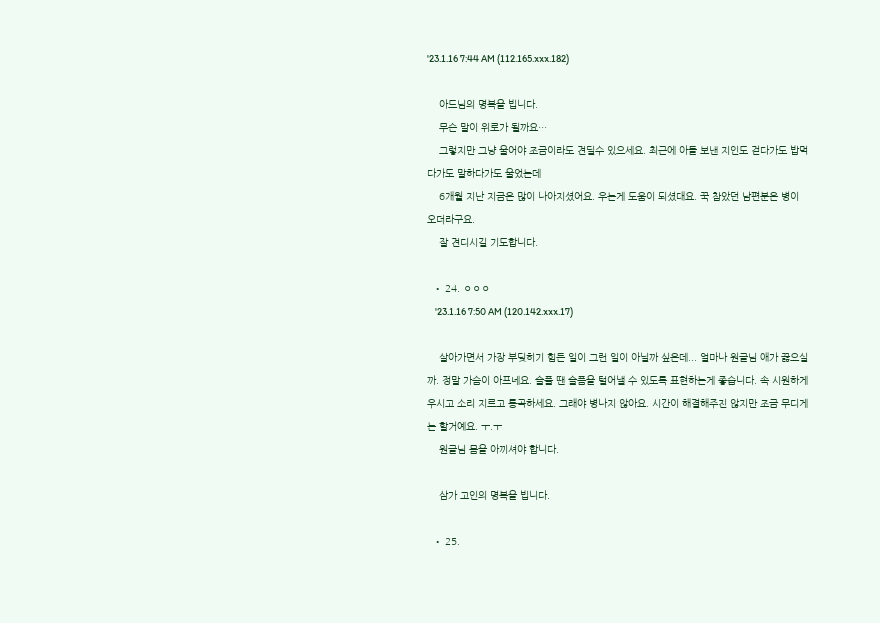'23.1.16 7:44 AM (112.165.xxx.182)

    아드님의 명복을 빕니다.
    무슨 말이 위로가 될까요…
    그렇지만 그냥 울어야 조금이라도 견딜수 있으세요. 최근에 아들 보낸 지인도 걷다가도 밥먹다가도 말하다가도 울었는데
    6개월 지난 지금은 많이 나아지셨어요. 우는게 도움이 되셨대요. 꾹 참았던 남편분은 병이 오더라구요.
    잘 견디시길 기도합니다.

  • 24. ㅇㅇㅇ
    '23.1.16 7:50 AM (120.142.xxx.17)

    살아가면서 가장 부딪히기 힘든 일이 그런 일이 아닐까 싶은데... 얼마나 원글님 애가 끓으실까. 정말 가슴이 아프네요. 슬플 땐 슬픔을 털어낼 수 있도록 표현하는게 좋습니다. 속 시원하게 우시고 소리 지르고 통곡하세요. 그래야 병나지 않아요. 시간이 해결해주진 않지만 조금 무디게는 할거예요. ㅜ.ㅜ
    원글님 몸을 아끼셔야 합니다.

    삼가 고인의 명복을 빕니다.

  • 25.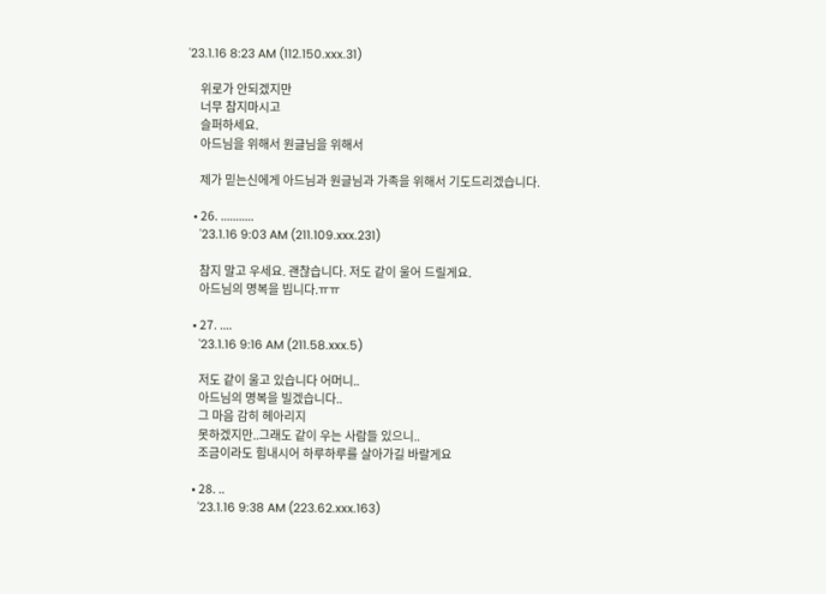'23.1.16 8:23 AM (112.150.xxx.31)

    위로가 안되겠지만
    너무 참지마시고
    슬퍼하세요.
    아드님을 위해서 원글님을 위해서

    제가 믿는신에게 아드님과 원글님과 가족을 위해서 기도드리겠습니다.

  • 26. ...........
    '23.1.16 9:03 AM (211.109.xxx.231)

    참지 말고 우세요. 괜찮습니다. 저도 같이 울어 드릴게요.
    아드님의 명복을 빕니다.ㅠㅠ

  • 27. ....
    '23.1.16 9:16 AM (211.58.xxx.5)

    저도 같이 울고 있습니다 어머니..
    아드님의 명복을 빌겠습니다..
    그 마음 감히 헤아리지
    못하겠지만..그래도 같이 우는 사람들 있으니..
    조금이라도 힘내시어 하루하루를 살아가길 바랄게요

  • 28. ..
    '23.1.16 9:38 AM (223.62.xxx.163)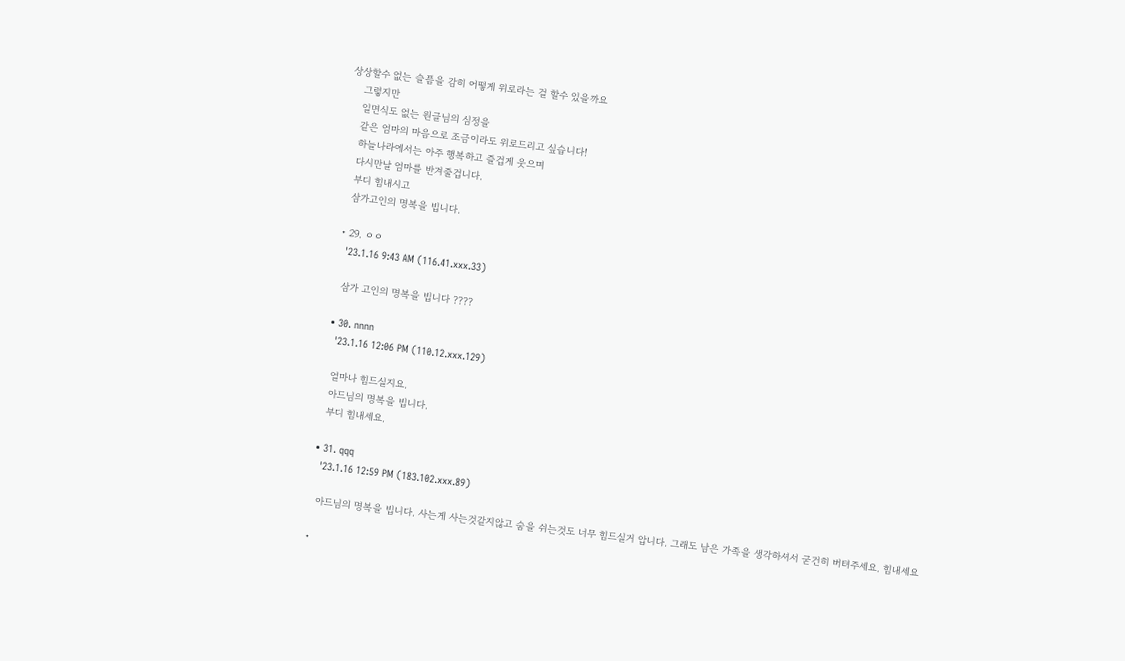상상할수 없는 슬픔을 감히 어떻게 위로라는 걸 할수 있을까요
    그렇지만
    일면식도 없는 원글님의 심정을
    같은 엄마의 마음으로 조금이라도 위로드리고 싶습니다!
    하늘나라에서는 아주 행복하고 즐겁게 웃으며
    다시만날 엄마를 반겨줄겁니다.
    부디 힘내시고
    삼가고인의 명복을 빕니다.

  • 29. ㅇㅇ
    '23.1.16 9:43 AM (116.41.xxx.33)

    삼가 고인의 명복을 빕니다 ????

  • 30. nnnn
    '23.1.16 12:06 PM (110.12.xxx.129)

    얼마나 힘드실지요.
    아드님의 명복을 빕니다.
    부디 힘내세요.

  • 31. qqq
    '23.1.16 12:59 PM (183.102.xxx.89)

    아드님의 명복을 빕니다. 사는게 사는것같지않고 숨을 쉬는것도 너무 힘드실거 압니다. 그래도 남은 가족을 생각하셔서 굳건히 버텨주세요. 힘내세요

  •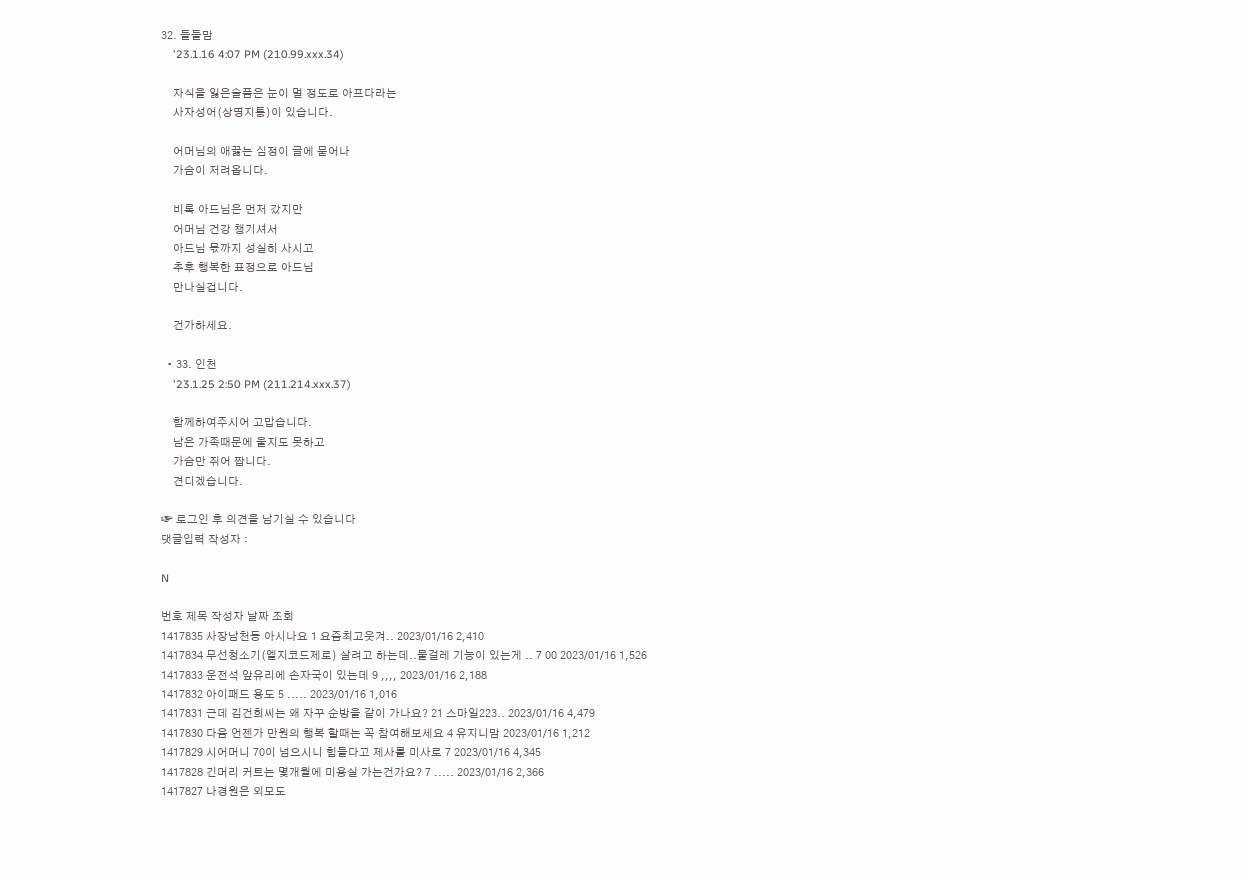32. 들들맘
    '23.1.16 4:07 PM (210.99.xxx.34)

    자식을 잃은슬픔은 눈이 멀 정도로 아프다라는
    사자성어(상명지통)이 있습니다.

    어머님의 애끓는 심정이 글에 묻어나
    가슴이 저려옵니다.

    비록 아드님은 먼저 갔지만
    어머님 건강 챙기셔서
    아드님 몫까지 성실히 사시고
    추후 행복한 표정으로 아드님
    만나실겁니다.

    건가하세요.

  • 33. 인천
    '23.1.25 2:50 PM (211.214.xxx.37)

    함께하여주시어 고맙습니다.
    남은 가족때문에 울지도 못하고
    가슴만 쥐어 짭니다.
    견디겠습니다.

☞ 로그인 후 의견을 남기실 수 있습니다
댓글입력 작성자 :

N

번호 제목 작성자 날짜 조회
1417835 사장남천동 아시나요 1 요즘최고웃겨.. 2023/01/16 2,410
1417834 무선청소기(엘지코드제로) 살려고 하는데..물걸레 기능이 있는게 .. 7 00 2023/01/16 1,526
1417833 운전석 앞유리에 손자국이 있는데 9 ,,,, 2023/01/16 2,188
1417832 아이패드 용도 5 ..... 2023/01/16 1,016
1417831 근데 김건희씨는 왜 자꾸 순방을 같이 가나요? 21 스마일223.. 2023/01/16 4,479
1417830 다음 언젠가 만원의 행복 할때는 꼭 참여해보세요 4 유지니맘 2023/01/16 1,212
1417829 시어머니 70이 넘으시니 힘들다고 제사를 미사로 7 2023/01/16 4,345
1417828 긴머리 커트는 몇개월에 미용실 가는건가요? 7 ..... 2023/01/16 2,366
1417827 나경원은 외모도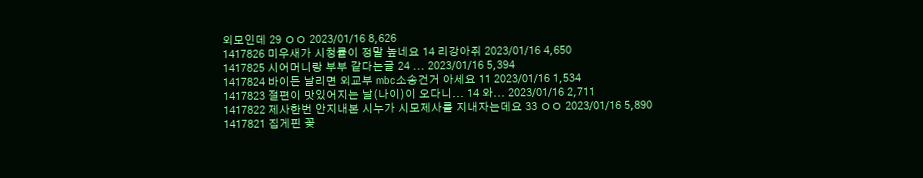외모인데 29 ㅇㅇ 2023/01/16 8,626
1417826 미우새가 시청률이 정말 높네요 14 리강아쥐 2023/01/16 4,650
1417825 시어머니랑 부부 같다는글 24 ... 2023/01/16 5,394
1417824 바이든 날리면 외교부 mbc소송건거 아세요 11 2023/01/16 1,534
1417823 절편이 맛있어지는 날(나이)이 오다니... 14 와... 2023/01/16 2,711
1417822 제사한번 안지내본 시누가 시모제사를 지내자는데요 33 ㅇㅇ 2023/01/16 5,890
1417821 집게핀 꽂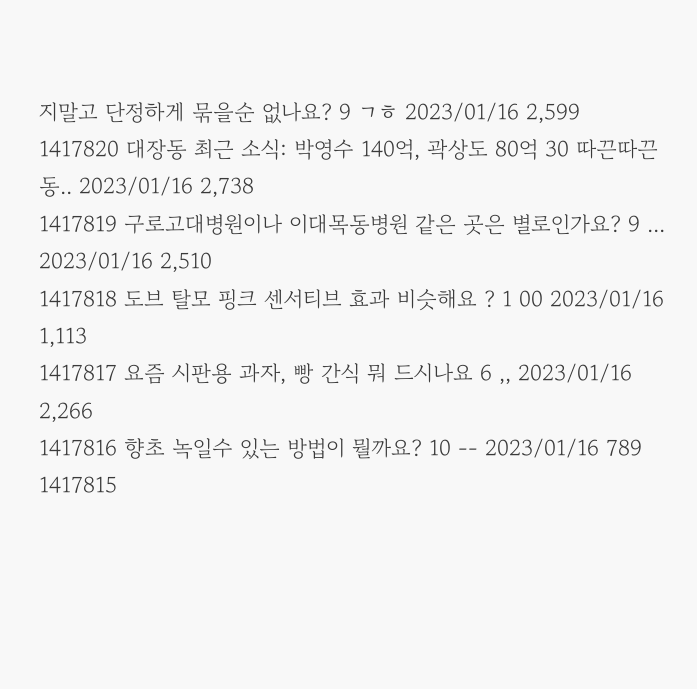지말고 단정하게 묶을순 없나요? 9 ㄱㅎ 2023/01/16 2,599
1417820 대장동 최근 소식: 박영수 140억, 곽상도 80억 30 따끈따끈 동.. 2023/01/16 2,738
1417819 구로고대병원이나 이대목동병원 같은 곳은 별로인가요? 9 ... 2023/01/16 2,510
1417818 도브 탈모 핑크 센서티브 효과 비슷해요 ? 1 00 2023/01/16 1,113
1417817 요즘 시판용 과자, 빵 간식 뭐 드시나요 6 ,, 2023/01/16 2,266
1417816 향초 녹일수 있는 방법이 뭘까요? 10 -- 2023/01/16 789
1417815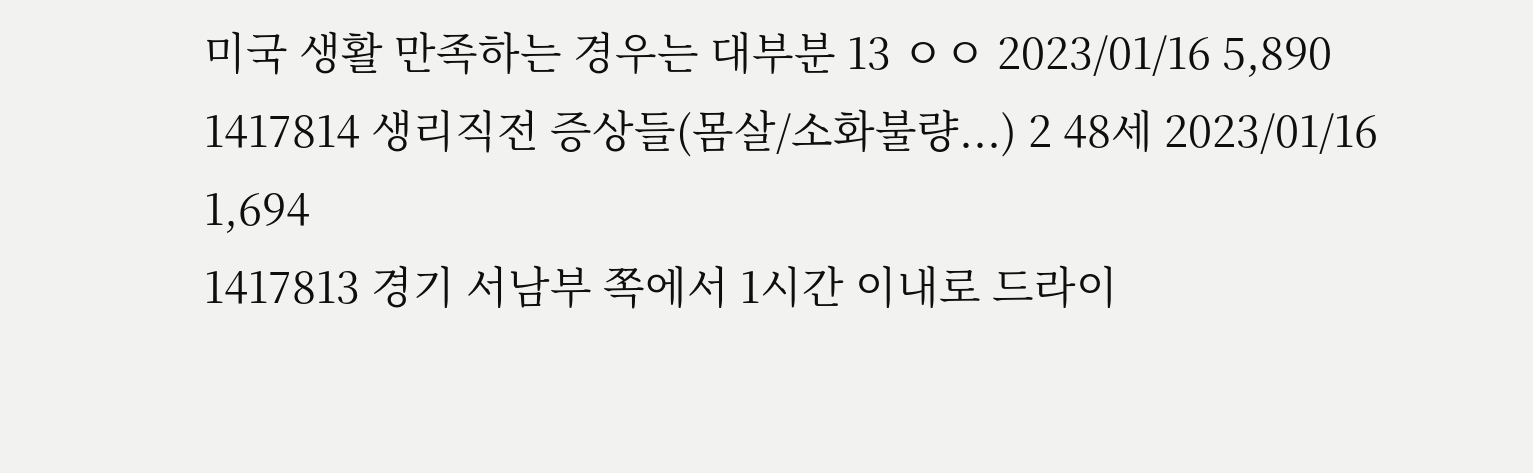미국 생활 만족하는 경우는 대부분 13 ㅇㅇ 2023/01/16 5,890
1417814 생리직전 증상들(몸살/소화불량...) 2 48세 2023/01/16 1,694
1417813 경기 서남부 쪽에서 1시간 이내로 드라이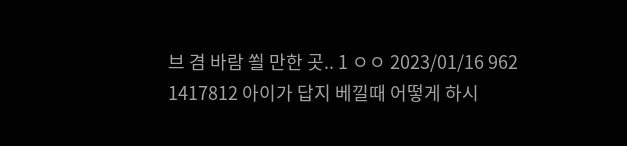브 겸 바람 쐴 만한 곳.. 1 ㅇㅇ 2023/01/16 962
1417812 아이가 답지 베낄때 어떻게 하시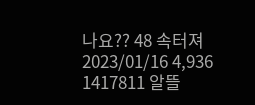나요?? 48 속터져 2023/01/16 4,936
1417811 알뜰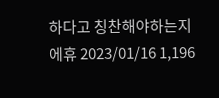하다고 칭찬해야하는지 에휴 2023/01/16 1,196